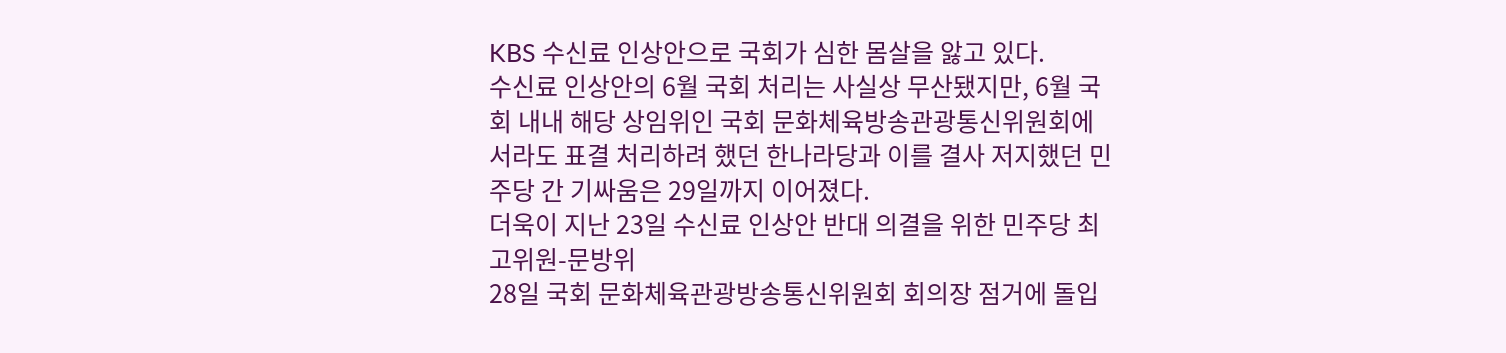KBS 수신료 인상안으로 국회가 심한 몸살을 앓고 있다.
수신료 인상안의 6월 국회 처리는 사실상 무산됐지만, 6월 국회 내내 해당 상임위인 국회 문화체육방송관광통신위원회에서라도 표결 처리하려 했던 한나라당과 이를 결사 저지했던 민주당 간 기싸움은 29일까지 이어졌다.
더욱이 지난 23일 수신료 인상안 반대 의결을 위한 민주당 최고위원-문방위
28일 국회 문화체육관광방송통신위원회 회의장 점거에 돌입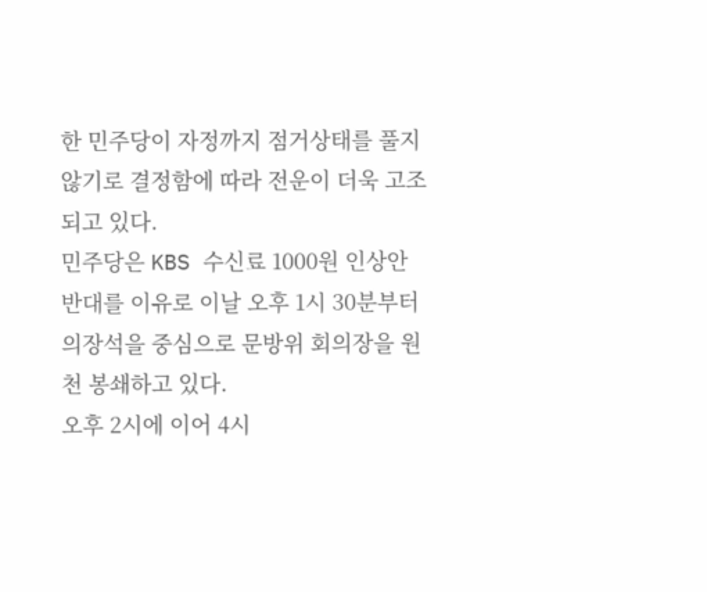한 민주당이 자정까지 점거상태를 풀지 않기로 결정함에 따라 전운이 더욱 고조되고 있다.
민주당은 KBS 수신료 1000원 인상안 반대를 이유로 이날 오후 1시 30분부터 의장석을 중심으로 문방위 회의장을 원천 봉쇄하고 있다.
오후 2시에 이어 4시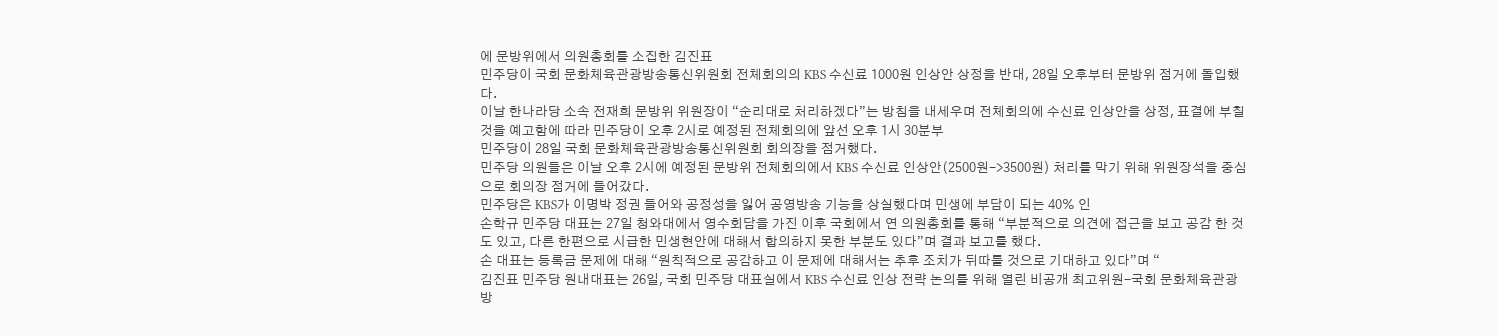에 문방위에서 의원총회를 소집한 김진표
민주당이 국회 문화체육관광방송통신위원회 전체회의의 KBS 수신료 1000원 인상안 상정을 반대, 28일 오후부터 문방위 점거에 돌입했다.
이날 한나라당 소속 전재희 문방위 위원장이 “순리대로 처리하겠다”는 방침을 내세우며 전체회의에 수신료 인상안을 상정, 표결에 부칠 것을 예고함에 따라 민주당이 오후 2시로 예정된 전체회의에 앞선 오후 1시 30분부
민주당이 28일 국회 문화체육관광방송통신위원회 회의장을 점거했다.
민주당 의원들은 이날 오후 2시에 예정된 문방위 전체회의에서 KBS 수신료 인상안(2500원->3500원) 처리를 막기 위해 위원장석을 중심으로 회의장 점거에 들어갔다.
민주당은 KBS가 이명박 정권 들어와 공정성을 잃어 공영방송 기능을 상실했다며 민생에 부담이 되는 40% 인
손학규 민주당 대표는 27일 청와대에서 영수회담을 가진 이후 국회에서 연 의원총회를 통해 “부분적으로 의견에 접근을 보고 공감 한 것도 있고, 다른 한편으로 시급한 민생현안에 대해서 합의하지 못한 부분도 있다”며 결과 보고를 했다.
손 대표는 등록금 문제에 대해 “원칙적으로 공감하고 이 문제에 대해서는 추후 조치가 뒤따를 것으로 기대하고 있다”며 “
김진표 민주당 원내대표는 26일, 국회 민주당 대표실에서 KBS 수신료 인상 전략 논의를 위해 열린 비공개 최고위원-국회 문화체육관광방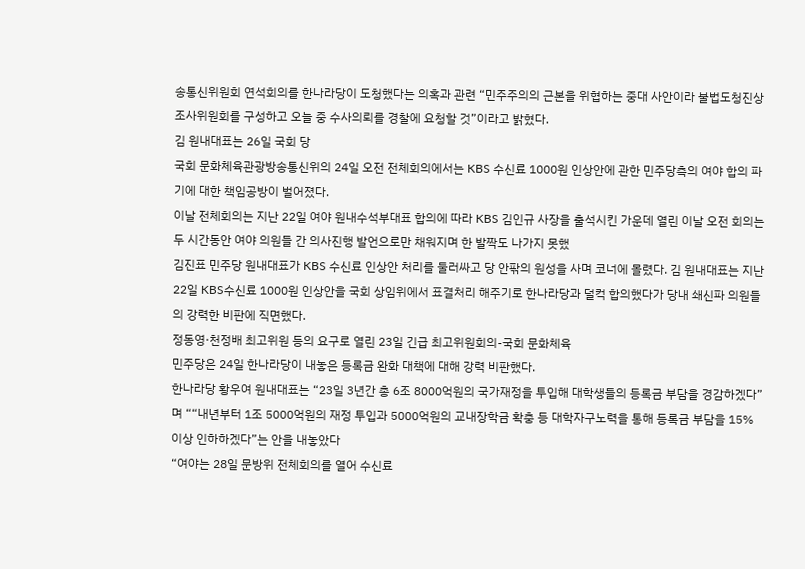송통신위원회 연석회의를 한나라당이 도청했다는 의혹과 관련 “민주주의의 근본을 위협하는 중대 사안이라 불법도청진상조사위원회를 구성하고 오늘 중 수사의뢰를 경찰에 요청할 것”이라고 밝혔다.
김 원내대표는 26일 국회 당
국회 문화체육관광방송통신위의 24일 오전 전체회의에서는 KBS 수신료 1000원 인상안에 관한 민주당측의 여야 합의 파기에 대한 책임공방이 벌어졌다.
이날 전체회의는 지난 22일 여야 원내수석부대표 합의에 따라 KBS 김인규 사장을 출석시킨 가운데 열린 이날 오전 회의는 두 시간동안 여야 의원들 간 의사진행 발언으로만 채워지며 한 발짝도 나가지 못했
김진표 민주당 원내대표가 KBS 수신료 인상안 처리를 둘러싸고 당 안팎의 원성을 사며 코너에 몰렸다. 김 원내대표는 지난 22일 KBS수신료 1000원 인상안을 국회 상임위에서 표결처리 해주기로 한나라당과 덜컥 합의했다가 당내 쇄신파 의원들의 강력한 비판에 직면했다.
정동영·천정배 최고위원 등의 요구로 열린 23일 긴급 최고위원회의-국회 문화체육
민주당은 24일 한나라당이 내놓은 등록금 완화 대책에 대해 강력 비판했다.
한나라당 황우여 원내대표는 “23일 3년간 총 6조 8000억원의 국가재정을 투입해 대학생들의 등록금 부담을 경감하겠다”며 ““내년부터 1조 5000억원의 재정 투입과 5000억원의 교내장학금 확충 등 대학자구노력을 통해 등록금 부담을 15% 이상 인하하겠다”는 안을 내놓았다
“여야는 28일 문방위 전체회의를 열어 수신료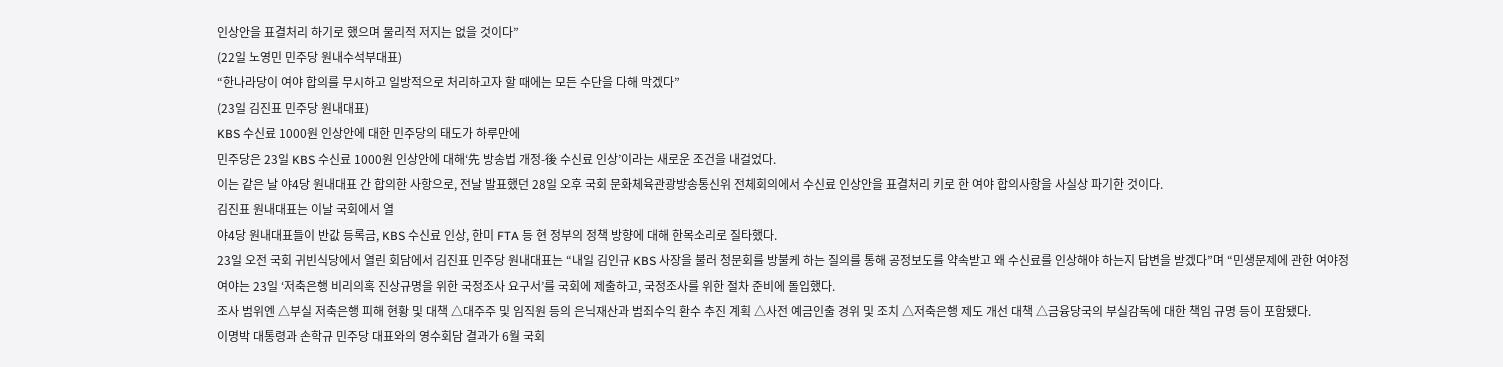인상안을 표결처리 하기로 했으며 물리적 저지는 없을 것이다”
(22일 노영민 민주당 원내수석부대표)
“한나라당이 여야 합의를 무시하고 일방적으로 처리하고자 할 때에는 모든 수단을 다해 막겠다”
(23일 김진표 민주당 원내대표)
KBS 수신료 1000원 인상안에 대한 민주당의 태도가 하루만에
민주당은 23일 KBS 수신료 1000원 인상안에 대해‘先 방송법 개정-後 수신료 인상’이라는 새로운 조건을 내걸었다.
이는 같은 날 야4당 원내대표 간 합의한 사항으로, 전날 발표했던 28일 오후 국회 문화체육관광방송통신위 전체회의에서 수신료 인상안을 표결처리 키로 한 여야 합의사항을 사실상 파기한 것이다.
김진표 원내대표는 이날 국회에서 열
야4당 원내대표들이 반값 등록금, KBS 수신료 인상, 한미 FTA 등 현 정부의 정책 방향에 대해 한목소리로 질타했다.
23일 오전 국회 귀빈식당에서 열린 회담에서 김진표 민주당 원내대표는 “내일 김인규 KBS 사장을 불러 청문회를 방불케 하는 질의를 통해 공정보도를 약속받고 왜 수신료를 인상해야 하는지 답변을 받겠다”며 “민생문제에 관한 여야정
여야는 23일 ‘저축은행 비리의혹 진상규명을 위한 국정조사 요구서’를 국회에 제출하고, 국정조사를 위한 절차 준비에 돌입했다.
조사 범위엔 △부실 저축은행 피해 현황 및 대책 △대주주 및 임직원 등의 은닉재산과 범죄수익 환수 추진 계획 △사전 예금인출 경위 및 조치 △저축은행 제도 개선 대책 △금융당국의 부실감독에 대한 책임 규명 등이 포함됐다.
이명박 대통령과 손학규 민주당 대표와의 영수회담 결과가 6월 국회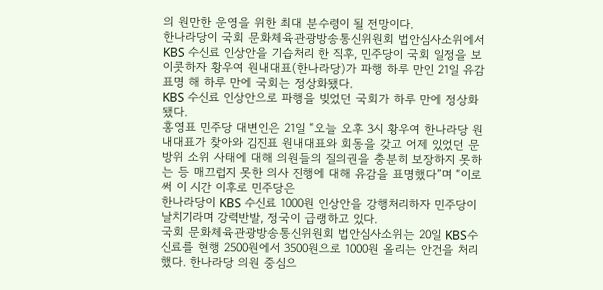의 원만한 운영을 위한 최대 분수령이 될 전망이다.
한나라당이 국회 문화체육관광방송통신위원회 법안심사소위에서 KBS 수신료 인상안을 기습처리 한 직후, 민주당이 국회 일정을 보이콧하자 황우여 원내대표(한나라당)가 파행 하루 만인 21일 유감 표명 해 하루 만에 국회는 정상화됐다.
KBS 수신료 인상안으로 파행을 빚었던 국회가 하루 만에 정상화 됐다.
홍영표 민주당 대변인은 21일 “오늘 오후 3시 황우여 한나라당 원내대표가 찾아와 김진표 원내대표와 회동을 갖고 어제 있었던 문방위 소위 사태에 대해 의원들의 질의권을 충분히 보장하지 못하는 등 매끄럽지 못한 의사 진행에 대해 유감을 표명했다”며 “이로써 이 시간 이후로 민주당은
한나라당이 KBS 수신료 1000원 인상안을 강행처리하자 민주당이 날치기라며 강력반발, 정국이 급랭하고 있다.
국회 문화체육관광방송통신위원회 법안심사소위는 20일 KBS수신료를 현행 2500원에서 3500원으로 1000원 올리는 안건을 처리했다. 한나라당 의원 중심으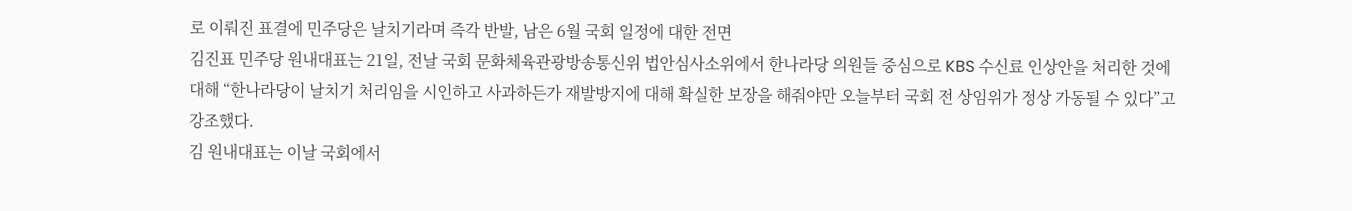로 이뤄진 표결에 민주당은 날치기라며 즉각 반발, 남은 6월 국회 일정에 대한 전면
김진표 민주당 원내대표는 21일, 전날 국회 문화체육관광방송통신위 법안심사소위에서 한나라당 의원들 중심으로 KBS 수신료 인상안을 처리한 것에 대해 “한나라당이 날치기 처리임을 시인하고 사과하든가 재발방지에 대해 확실한 보장을 해줘야만 오늘부터 국회 전 상임위가 정상 가동될 수 있다”고 강조했다.
김 원내대표는 이날 국회에서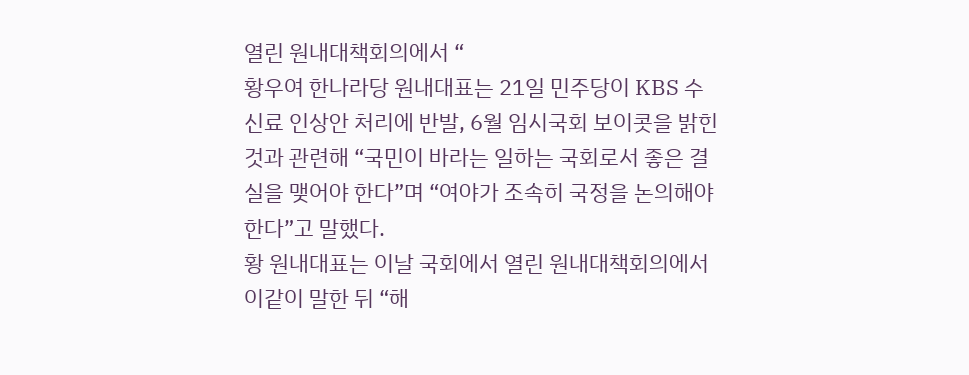열린 원내대책회의에서 “
황우여 한나라당 원내대표는 21일 민주당이 KBS 수신료 인상안 처리에 반발, 6월 임시국회 보이콧을 밝힌 것과 관련해 “국민이 바라는 일하는 국회로서 좋은 결실을 맺어야 한다”며 “여야가 조속히 국정을 논의해야 한다”고 말했다.
황 원내대표는 이날 국회에서 열린 원내대책회의에서 이같이 말한 뒤 “해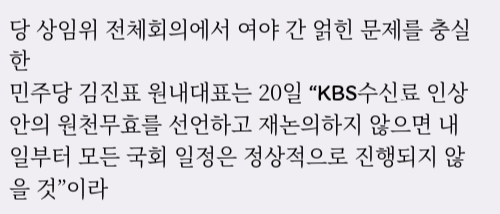당 상임위 전체회의에서 여야 간 얽힌 문제를 충실한
민주당 김진표 원내대표는 20일 “KBS수신료 인상안의 원천무효를 선언하고 재논의하지 않으면 내일부터 모든 국회 일정은 정상적으로 진행되지 않을 것”이라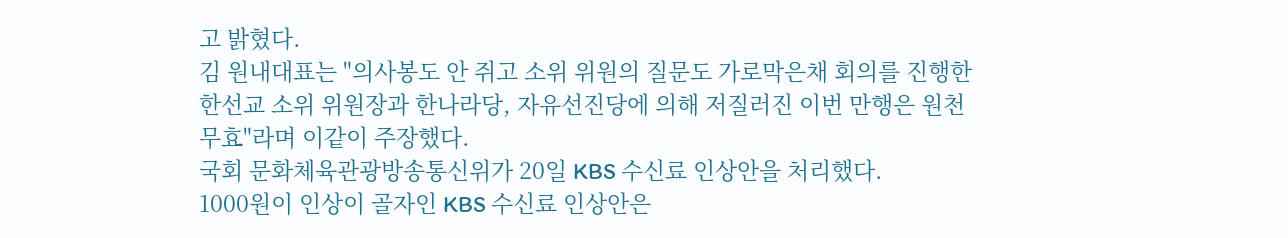고 밝혔다.
김 원내대표는 "의사봉도 안 쥐고 소위 위원의 질문도 가로막은채 회의를 진행한 한선교 소위 위원장과 한나라당, 자유선진당에 의해 저질러진 이번 만행은 원천무효"라며 이같이 주장했다.
국회 문화체육관광방송통신위가 20일 KBS 수신료 인상안을 처리했다.
1000원이 인상이 골자인 KBS 수신료 인상안은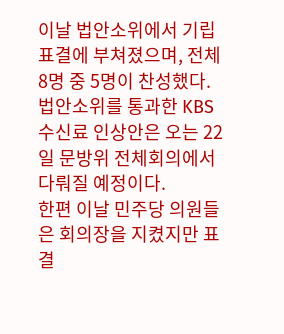이날 법안소위에서 기립 표결에 부쳐졌으며, 전체 8명 중 5명이 찬성했다.
법안소위를 통과한 KBS 수신료 인상안은 오는 22일 문방위 전체회의에서 다뤄질 예정이다.
한편 이날 민주당 의원들은 회의장을 지켰지만 표결